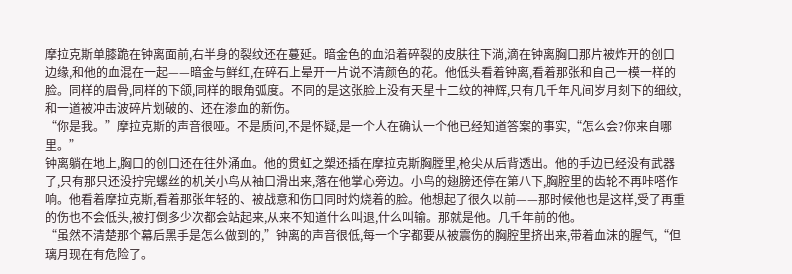摩拉克斯单膝跪在钟离面前,右半身的裂纹还在蔓延。暗金色的血沿着碎裂的皮肤往下淌,滴在钟离胸口那片被炸开的创口边缘,和他的血混在一起——暗金与鲜红,在碎石上晕开一片说不清颜色的花。他低头看着钟离,看着那张和自己一模一样的脸。同样的眉骨,同样的下颌,同样的眼角弧度。不同的是这张脸上没有天星十二纹的神辉,只有几千年凡间岁月刻下的细纹,和一道被冲击波碎片划破的、还在渗血的新伤。
“你是我。”摩拉克斯的声音很哑。不是质问,不是怀疑,是一个人在确认一个他已经知道答案的事实,“怎么会?你来自哪里。”
钟离躺在地上,胸口的创口还在往外涌血。他的贯虹之槊还插在摩拉克斯胸膛里,枪尖从后背透出。他的手边已经没有武器了,只有那只还没拧完螺丝的机关小鸟从袖口滑出来,落在他掌心旁边。小鸟的翅膀还停在第八下,胸腔里的齿轮不再咔嗒作响。他看着摩拉克斯,看着那张年轻的、被战意和伤口同时灼烧着的脸。他想起了很久以前——那时候他也是这样,受了再重的伤也不会低头,被打倒多少次都会站起来,从来不知道什么叫退,什么叫输。那就是他。几千年前的他。
“虽然不清楚那个幕后黑手是怎么做到的,”钟离的声音很低,每一个字都要从被震伤的胸腔里挤出来,带着血沫的腥气,“但璃月现在有危险了。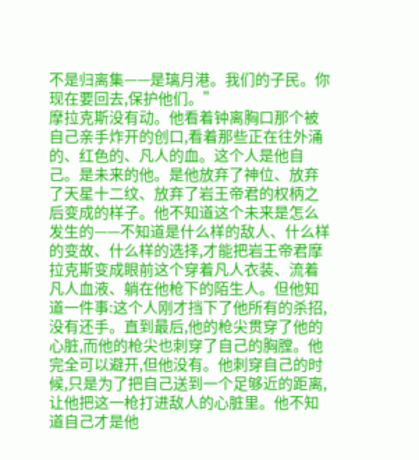不是归离集——是璃月港。我们的子民。你现在要回去,保护他们。”
摩拉克斯没有动。他看着钟离胸口那个被自己亲手炸开的创口,看着那些正在往外涌的、红色的、凡人的血。这个人是他自己。是未来的他。是他放弃了神位、放弃了天星十二纹、放弃了岩王帝君的权柄之后变成的样子。他不知道这个未来是怎么发生的——不知道是什么样的敌人、什么样的变故、什么样的选择,才能把岩王帝君摩拉克斯变成眼前这个穿着凡人衣装、流着凡人血液、躺在他枪下的陌生人。但他知道一件事:这个人刚才挡下了他所有的杀招,没有还手。直到最后,他的枪尖贯穿了他的心脏,而他的枪尖也刺穿了自己的胸膛。他完全可以避开,但他没有。他刺穿自己的时候,只是为了把自己送到一个足够近的距离,让他把这一枪打进敌人的心脏里。他不知道自己才是他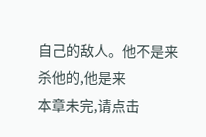自己的敌人。他不是来杀他的,他是来
本章未完,请点击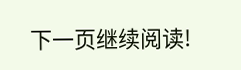下一页继续阅读!